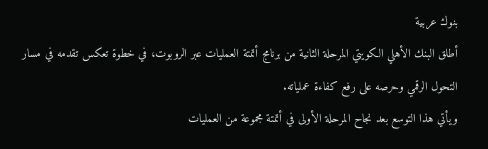بنوك عربية
أطلق البنك الأهلي الكويتي المرحلة الثانية من برنامج أتمتة العمليات عبر الروبوت، في خطوة تعكس تقدمه في مسار التحول الرقمي وحرصه على رفع كفاءة عملياته.
ويأتي هذا التوسع بعد نجاح المرحلة الأولى في أتمتة مجموعة من العمليات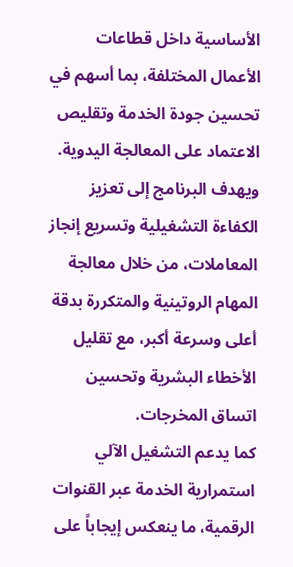الأساسية داخل قطاعات الأعمال المختلفة، بما أسهم في تحسين جودة الخدمة وتقليص الاعتماد على المعالجة اليدوية.
ويهدف البرنامج إلى تعزيز الكفاءة التشغيلية وتسريع إنجاز المعاملات، من خلال معالجة المهام الروتينية والمتكررة بدقة أعلى وسرعة أكبر، مع تقليل الأخطاء البشرية وتحسين اتساق المخرجات.
كما يدعم التشغيل الآلي استمرارية الخدمة عبر القنوات الرقمية، ما ينعكس إيجاباً على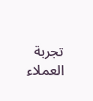تجربة العملاء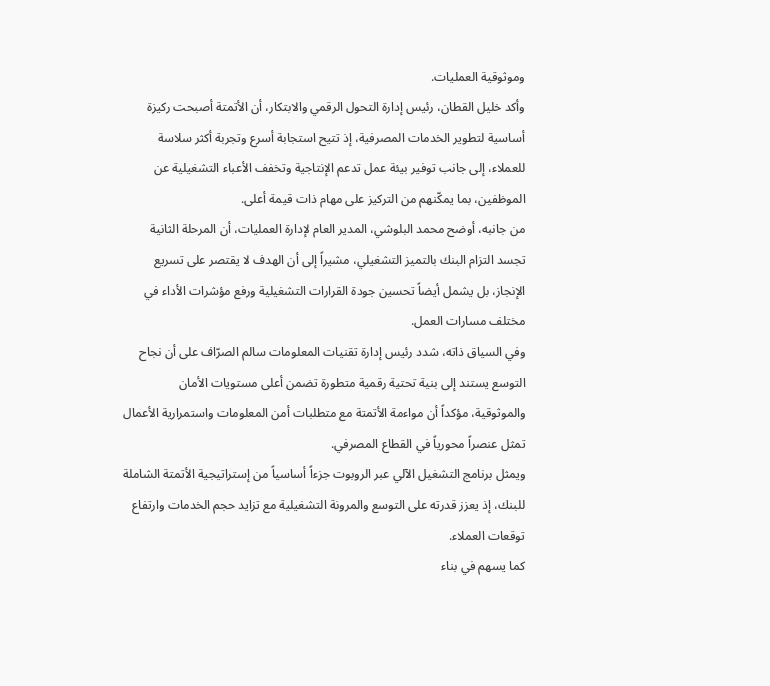وموثوقية العمليات.
وأكد خليل القطان، رئيس إدارة التحول الرقمي والابتكار، أن الأتمتة أصبحت ركيزة أساسية لتطوير الخدمات المصرفية، إذ تتيح استجابة أسرع وتجربة أكثر سلاسة للعملاء، إلى جانب توفير بيئة عمل تدعم الإنتاجية وتخفف الأعباء التشغيلية عن الموظفين، بما يمكّنهم من التركيز على مهام ذات قيمة أعلى.
من جانبه، أوضح محمد البلوشي، المدير العام لإدارة العمليات، أن المرحلة الثانية تجسد التزام البنك بالتميز التشغيلي، مشيراً إلى أن الهدف لا يقتصر على تسريع الإنجاز، بل يشمل أيضاً تحسين جودة القرارات التشغيلية ورفع مؤشرات الأداء في مختلف مسارات العمل.
وفي السياق ذاته، شدد رئيس إدارة تقنيات المعلومات سالم الصرّاف على أن نجاح التوسع يستند إلى بنية تحتية رقمية متطورة تضمن أعلى مستويات الأمان والموثوقية، مؤكداً أن مواءمة الأتمتة مع متطلبات أمن المعلومات واستمرارية الأعمال تمثل عنصراً محورياً في القطاع المصرفي.
ويمثل برنامج التشغيل الآلي عبر الروبوت جزءاً أساسياً من إستراتيجية الأتمتة الشاملة للبنك، إذ يعزز قدرته على التوسع والمرونة التشغيلية مع تزايد حجم الخدمات وارتفاع توقعات العملاء.
كما يسهم في بناء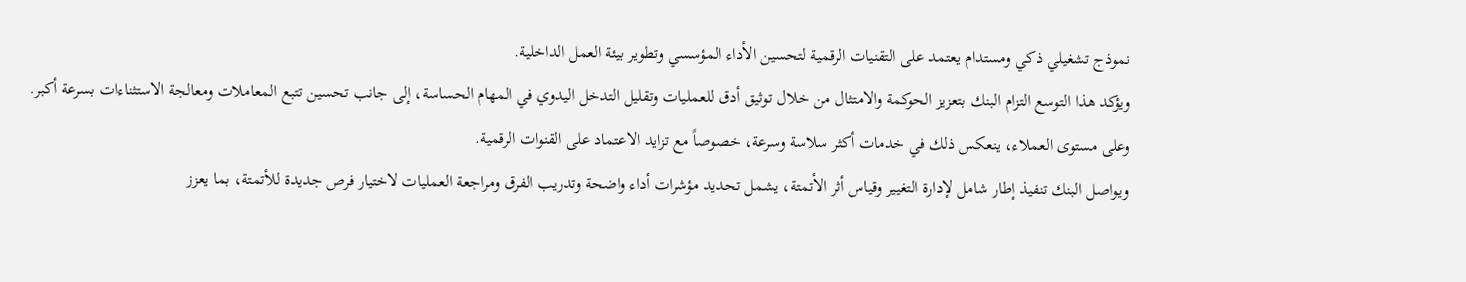نموذج تشغيلي ذكي ومستدام يعتمد على التقنيات الرقمية لتحسين الأداء المؤسسي وتطوير بيئة العمل الداخلية.
ويؤكد هذا التوسع التزام البنك بتعزيز الحوكمة والامتثال من خلال توثيق أدق للعمليات وتقليل التدخل اليدوي في المهام الحساسة، إلى جانب تحسين تتبع المعاملات ومعالجة الاستثناءات بسرعة أكبر.
وعلى مستوى العملاء، ينعكس ذلك في خدمات أكثر سلاسة وسرعة، خصوصاً مع تزايد الاعتماد على القنوات الرقمية.
ويواصل البنك تنفيذ إطار شامل لإدارة التغيير وقياس أثر الأتمتة، يشمل تحديد مؤشرات أداء واضحة وتدريب الفرق ومراجعة العمليات لاختيار فرص جديدة للأتمتة، بما يعزز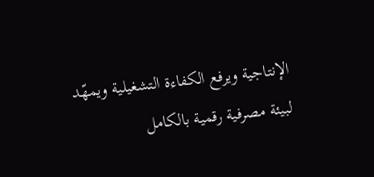الإنتاجية ويرفع الكفاءة التشغيلية ويمهّد لبيئة مصرفية رقمية بالكامل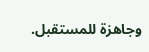وجاهزة للمستقبل.